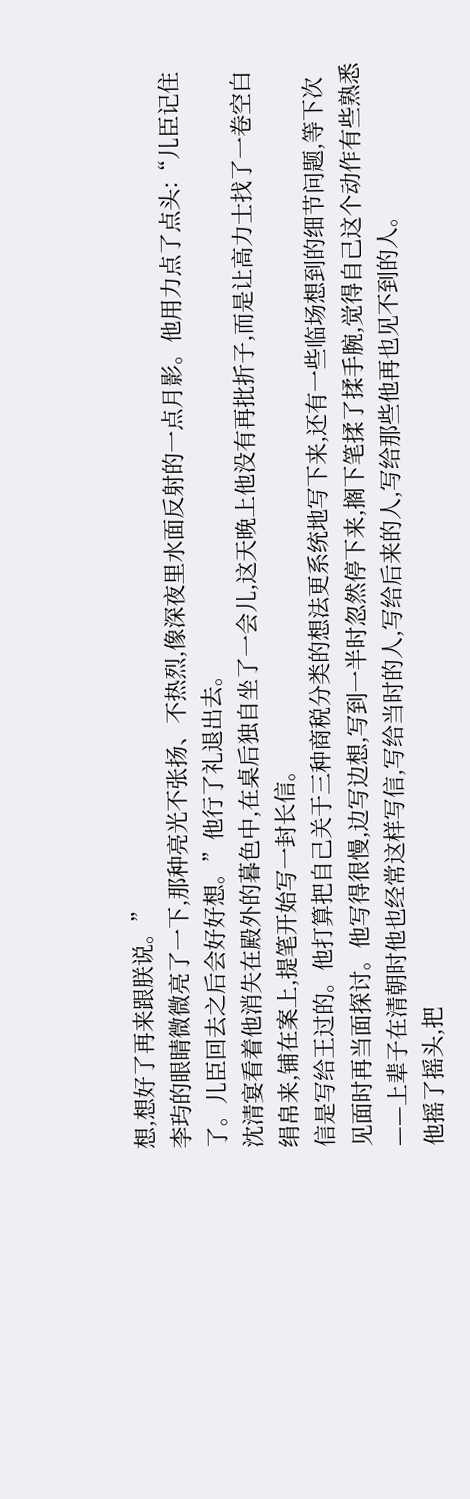想,想好了再来跟朕说。”
李玙的眼睛微微亮了一下,那种亮光不张扬、不热烈,像深夜里水面反射的一点月影。他用力点了点头:“儿臣记住了。儿臣回去之后会好好想。”他行了礼退出去。
沈清宴看着他消失在殿外的暮色中,在桌后独自坐了一会儿,这天晚上他没有再批折子,而是让高力士找了一卷空白绢帛来,铺在案上,提笔开始写一封长信。
信是写给王过的。他打算把自己关于三种商税分类的想法更系统地写下来,还有一些临场想到的细节问题,等下次见面时再当面探讨。他写得很慢,边写边想,写到一半时忽然停下来,搁下笔揉了揉手腕,觉得自己这个动作有些熟悉——上辈子在清朝时他也经常这样写信,写给当时的人,写给后来的人,写给那些他再也见不到的人。
他摇了摇头,把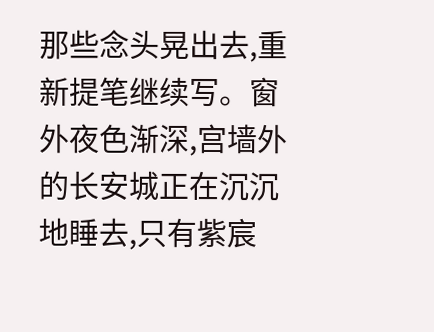那些念头晃出去,重新提笔继续写。窗外夜色渐深,宫墙外的长安城正在沉沉地睡去,只有紫宸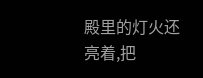殿里的灯火还亮着,把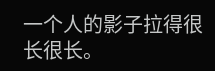一个人的影子拉得很长很长。